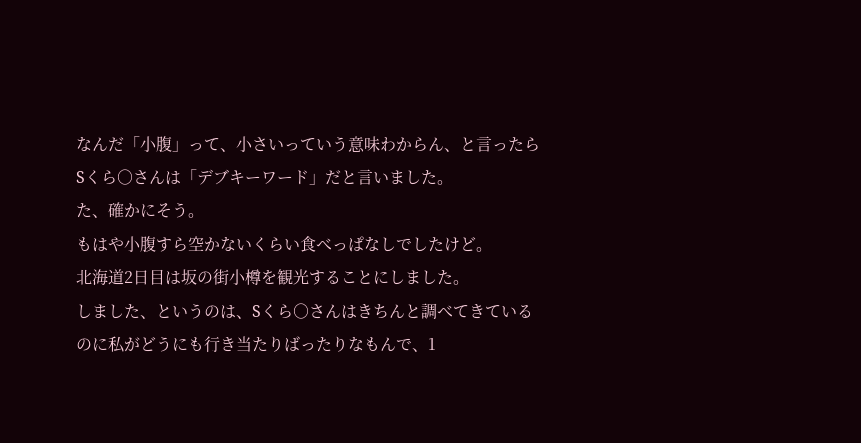なんだ「小腹」って、小さいっていう意味わからん、と言ったらSくら○さんは「デブキーワード」だと言いました。
た、確かにそう。
もはや小腹すら空かないくらい食べっぱなしでしたけど。
北海道2日目は坂の街小樽を観光することにしました。
しました、というのは、Sくら○さんはきちんと調べてきているのに私がどうにも行き当たりばったりなもんで、1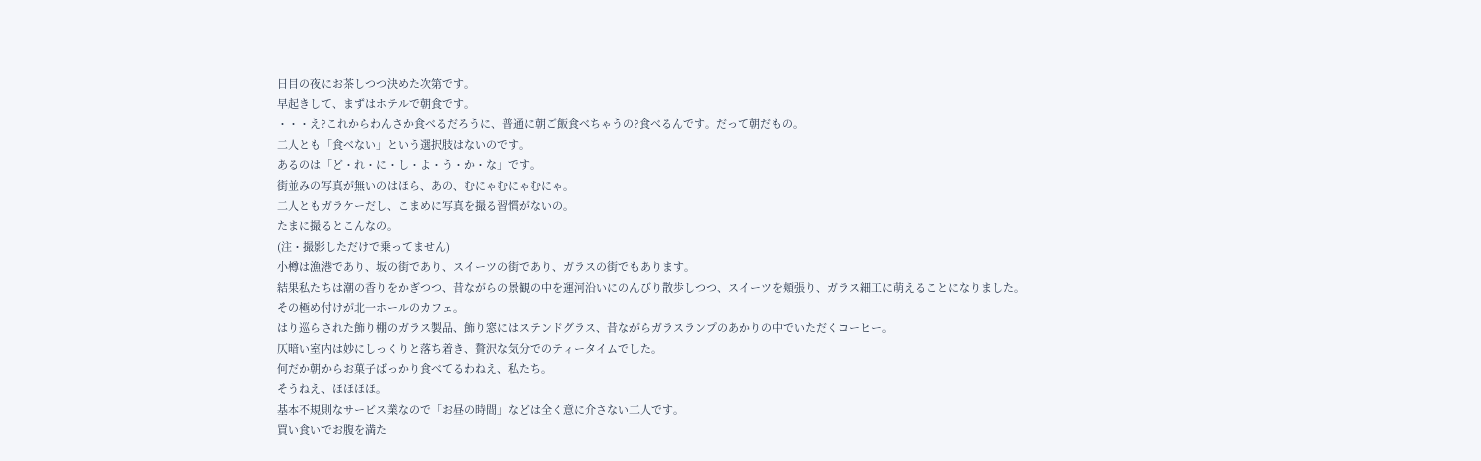日目の夜にお茶しつつ決めた次第です。
早起きして、まずはホテルで朝食です。
・・・え?これからわんさか食べるだろうに、普通に朝ご飯食べちゃうの?食べるんです。だって朝だもの。
二人とも「食べない」という選択肢はないのです。
あるのは「ど・れ・に・し・よ・う・か・な」です。
街並みの写真が無いのはほら、あの、むにゃむにゃむにゃ。
二人ともガラケーだし、こまめに写真を撮る習慣がないの。
たまに撮るとこんなの。
(注・撮影しただけで乗ってません)
小樽は漁港であり、坂の街であり、スイーツの街であり、ガラスの街でもあります。
結果私たちは潮の香りをかぎつつ、昔ながらの景観の中を運河沿いにのんびり散歩しつつ、スイーツを頬張り、ガラス細工に萌えることになりました。
その極め付けが北一ホールのカフェ。
はり巡らされた飾り棚のガラス製品、飾り窓にはステンドグラス、昔ながらガラスランプのあかりの中でいただくコーヒー。
仄暗い室内は妙にしっくりと落ち着き、贅沢な気分でのティータイムでした。
何だか朝からお菓子ばっかり食べてるわねえ、私たち。
そうねえ、ほほほほ。
基本不規則なサービス業なので「お昼の時間」などは全く意に介さない二人です。
買い食いでお腹を満た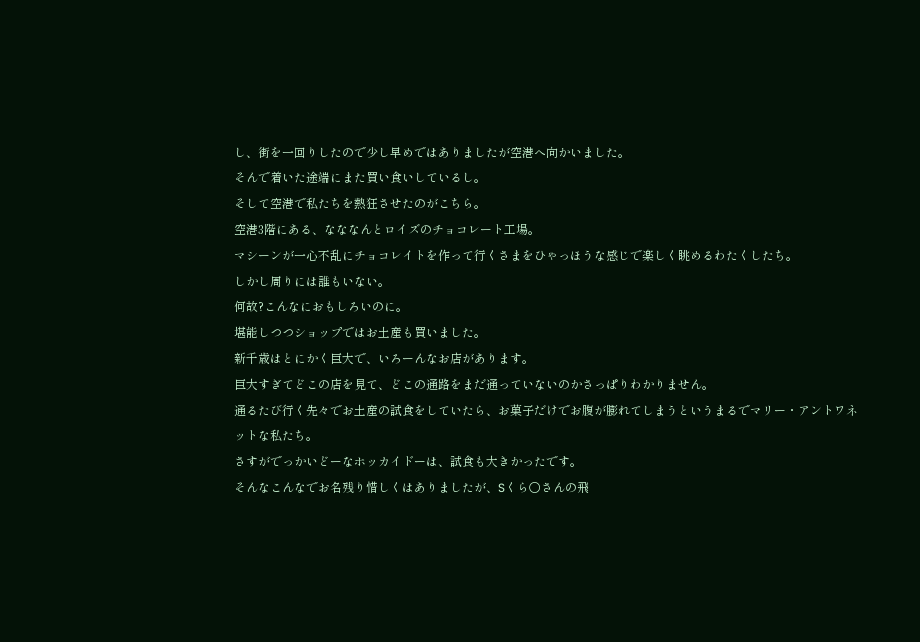し、街を一回りしたので少し早めではありましたが空港へ向かいました。
そんで着いた途端にまた買い食いしているし。
そして空港で私たちを熱狂させたのがこちら。
空港3階にある、なななんとロイズのチョコレート工場。
マシーンが一心不乱にチョコレイトを作って行くさまをひゃっほうな感じで楽しく眺めるわたくしたち。
しかし周りには誰もいない。
何故?こんなにおもしろいのに。
堪能しつつショップではお土産も買いました。
新千歳はとにかく巨大で、いろーんなお店があります。
巨大すぎてどこの店を見て、どこの通路をまだ通っていないのかさっぱりわかりません。
通るたび行く先々でお土産の試食をしていたら、お菓子だけでお腹が膨れてしまうというまるでマリー・アントワネットな私たち。
さすがでっかいどーなホッカイドーは、試食も大きかったです。
そんなこんなでお名残り惜しくはありましたが、Sくら○さんの飛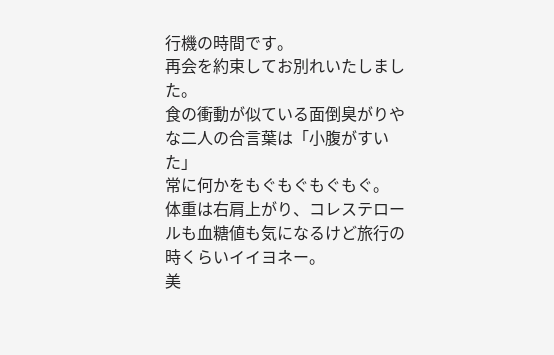行機の時間です。
再会を約束してお別れいたしました。
食の衝動が似ている面倒臭がりやな二人の合言葉は「小腹がすいた」
常に何かをもぐもぐもぐもぐ。
体重は右肩上がり、コレステロールも血糖値も気になるけど旅行の時くらいイイヨネー。
美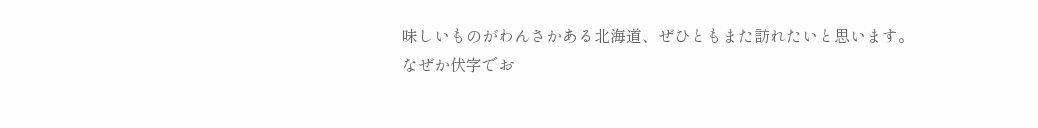味しいものがわんさかある北海道、ぜひともまた訪れたいと思います。
なぜか伏字でお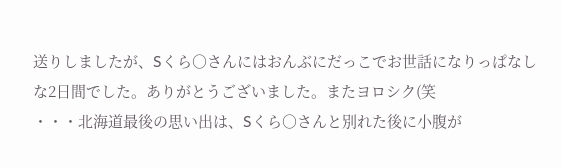送りしましたが、Sくら○さんにはおんぶにだっこでお世話になりっぱなしな2日間でした。ありがとうございました。またヨロシク(笑
・・・北海道最後の思い出は、Sくら○さんと別れた後に小腹が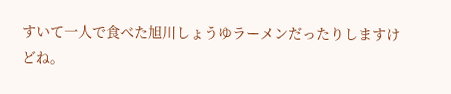すいて一人で食べた旭川しょうゆラーメンだったりしますけどね。